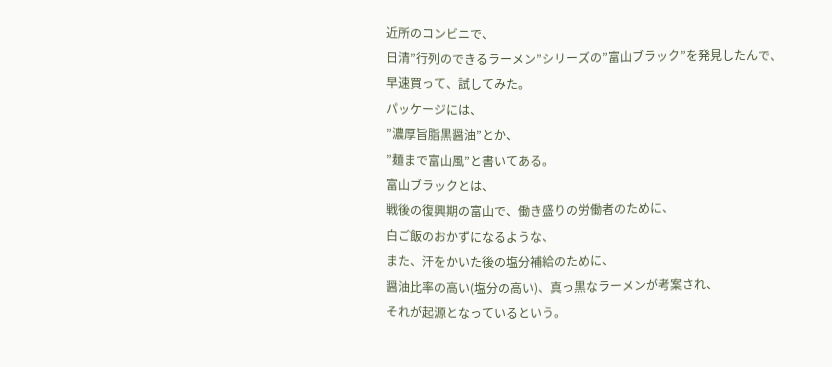近所のコンビニで、
日清”行列のできるラーメン”シリーズの”富山ブラック”を発見したんで、
早速買って、試してみた。
パッケージには、
”濃厚旨脂黒醤油”とか、
”麺まで富山風”と書いてある。
富山ブラックとは、
戦後の復興期の富山で、働き盛りの労働者のために、
白ご飯のおかずになるような、
また、汗をかいた後の塩分補給のために、
醤油比率の高い(塩分の高い)、真っ黒なラーメンが考案され、
それが起源となっているという。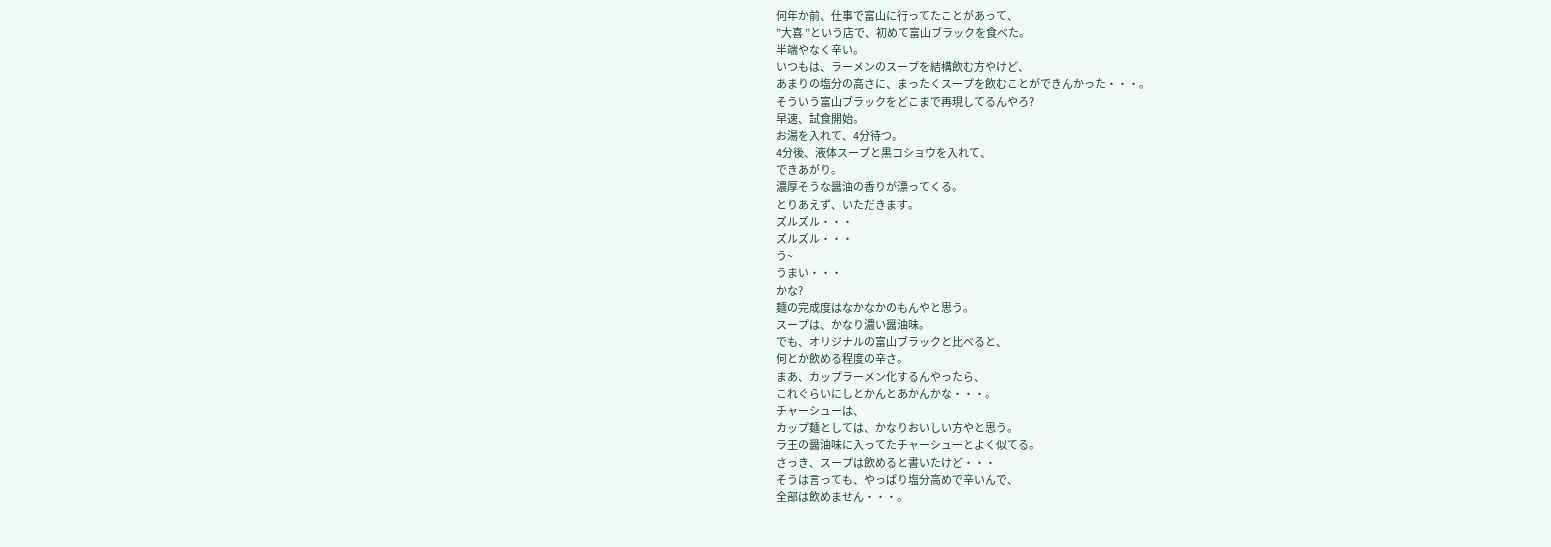何年か前、仕事で富山に行ってたことがあって、
”大喜 ”という店で、初めて富山ブラックを食べた。
半端やなく辛い。
いつもは、ラーメンのスープを結構飲む方やけど、
あまりの塩分の高さに、まったくスープを飲むことができんかった・・・。
そういう富山ブラックをどこまで再現してるんやろ?
早速、試食開始。
お湯を入れて、4分待つ。
4分後、液体スープと黒コショウを入れて、
できあがり。
濃厚そうな醤油の香りが漂ってくる。
とりあえず、いただきます。
ズルズル・・・
ズルズル・・・
う~
うまい・・・
かな?
麺の完成度はなかなかのもんやと思う。
スープは、かなり濃い醤油味。
でも、オリジナルの富山ブラックと比べると、
何とか飲める程度の辛さ。
まあ、カップラーメン化するんやったら、
これぐらいにしとかんとあかんかな・・・。
チャーシューは、
カップ麺としては、かなりおいしい方やと思う。
ラ王の醤油味に入ってたチャーシューとよく似てる。
さっき、スープは飲めると書いたけど・・・
そうは言っても、やっぱり塩分高めで辛いんで、
全部は飲めません・・・。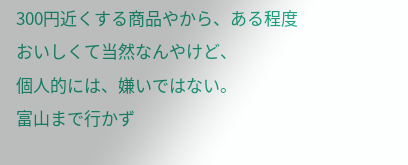300円近くする商品やから、ある程度おいしくて当然なんやけど、
個人的には、嫌いではない。
富山まで行かず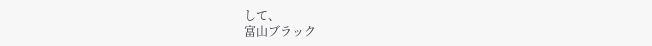して、
富山ブラック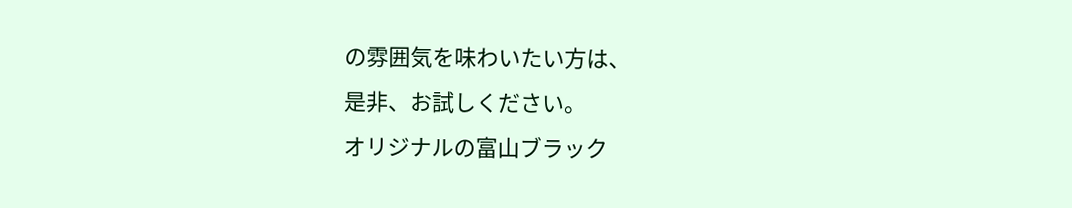の雰囲気を味わいたい方は、
是非、お試しください。
オリジナルの富山ブラック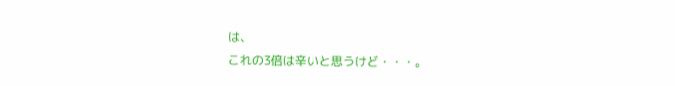は、
これの3倍は辛いと思うけど・・・。